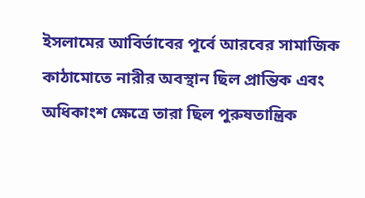ইসলামের আবির্ভাবের পূর্বে আরবের সামাজিক কাঠামোতে নারীর অবস্থান ছিল প্রান্তিক এবং অধিকাংশ ক্ষেত্রে তারা ছিল পুরুষতান্ত্রিক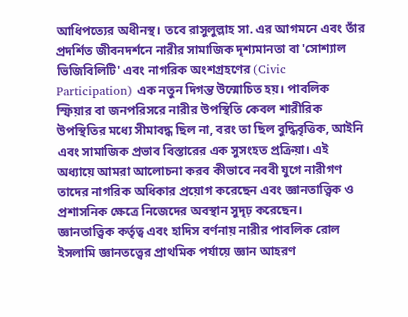আধিপত্যের অধীনস্থ। তবে রাসুলুল্লাহ সা. এর আগমনে এবং তাঁর প্রদর্শিত জীবনদর্শনে নারীর সামাজিক দৃশ্যমানতা বা 'সোশ্যাল ভিজিবিলিটি' এবং নাগরিক অংশগ্রহণের (Civic Participation) এক নতুন দিগন্ত উন্মোচিত হয়। পাবলিক স্ফিয়ার বা জনপরিসরে নারীর উপস্থিতি কেবল শারীরিক উপস্থিতির মধ্যে সীমাবদ্ধ ছিল না, বরং তা ছিল বুদ্ধিবৃত্তিক, আইনি এবং সামাজিক প্রভাব বিস্তারের এক সুসংহত প্রক্রিয়া। এই অধ্যায়ে আমরা আলোচনা করব কীভাবে নববী যুগে নারীগণ তাদের নাগরিক অধিকার প্রয়োগ করেছেন এবং জ্ঞানতাত্ত্বিক ও প্রশাসনিক ক্ষেত্রে নিজেদের অবস্থান সুদৃঢ় করেছেন।
জ্ঞানতাত্ত্বিক কর্তৃত্ব এবং হাদিস বর্ণনায় নারীর পাবলিক রোল
ইসলামি জ্ঞানতত্ত্বের প্রাথমিক পর্যায়ে জ্ঞান আহরণ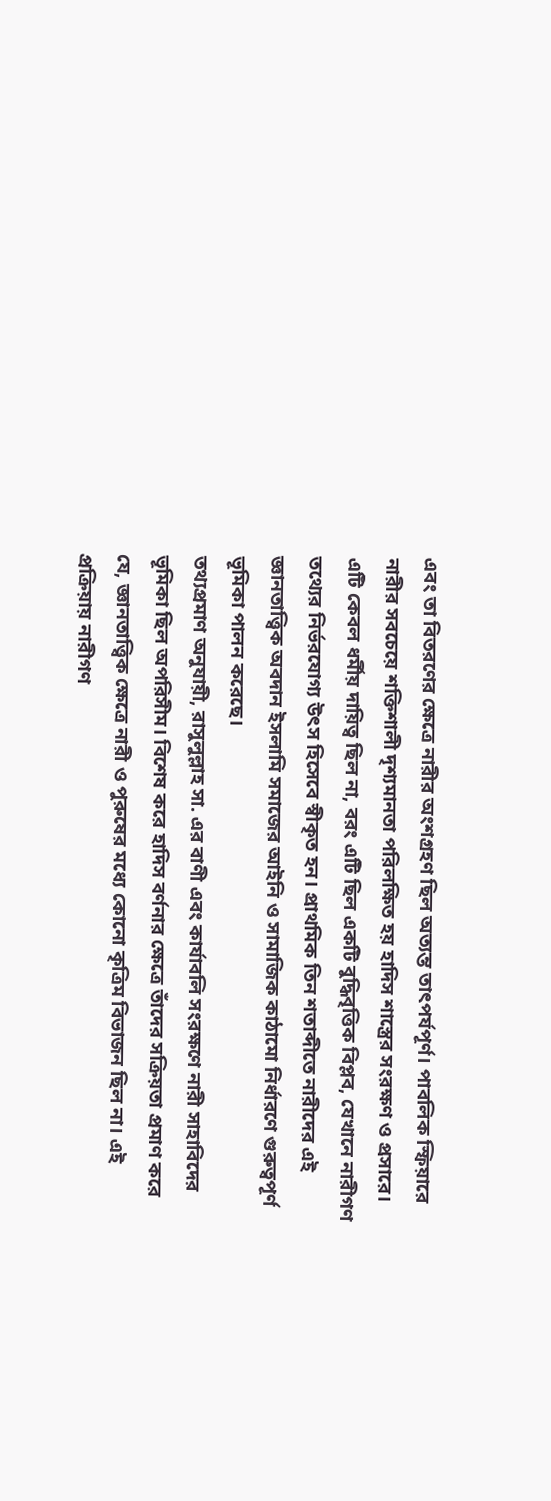এবং তা বিতরণের ক্ষেত্রে নারীর অংশগ্রহণ ছিল অত্যন্ত তাৎপর্যপূর্ণ। পাবলিক স্ফিয়ারে নারীর সবচেয়ে শক্তিশালী দৃশ্যমানতা পরিলক্ষিত হয় হাদিস শাস্ত্রের সংরক্ষণ ও প্রসারে। এটি কেবল ধর্মীয় দায়িত্ব ছিল না, বরং এটি ছিল একটি বুদ্ধিবৃত্তিক বিপ্লব, যেখানে নারীগণ তথ্যের নির্ভরযোগ্য উৎস হিসেবে স্বীকৃত হন। প্রাথমিক তিন শতাব্দীতে নারীদের এই জ্ঞানতাত্ত্বিক অবদান ইসলামি সমাজের আইনি ও সামাজিক কাঠামো নির্ধারণে গুরুত্বপূর্ণ ভূমিকা পালন করেছে।
তথ্যপ্রমাণ অনুযায়ী, রাসুলুল্লাহ সা. এর বাণী এবং কার্যাবলি সংরক্ষণে নারী সাহাবিদের ভূমিকা ছিল অপরিসীম। বিশেষ করে হাদিস বর্ণনার ক্ষেত্রে তাঁদের সক্রিয়তা প্রমাণ করে যে, জ্ঞানতাত্ত্বিক ক্ষেত্রে নারী ও পুরুষের মধ্যে কোনো কৃত্রিম বিভাজন ছিল না। এই প্রক্রিয়ায় নারীগণ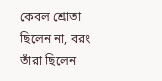কেবল শ্রোতা ছিলেন না, বরং তাঁরা ছিলেন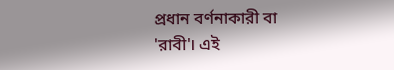প্রধান বর্ণনাকারী বা 'রাবী'। এই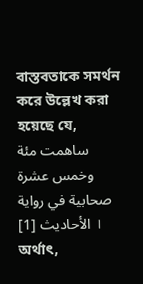বাস্তবতাকে সমর্থন করে উল্লেখ করা হয়েছে যে,
ساهمت مئة وخمس عشرة صحابية في رواية الأحاديث [1] । অর্থাৎ,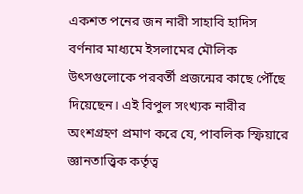একশত পনের জন নারী সাহাবি হাদিস বর্ণনার মাধ্যমে ইসলামের মৌলিক উৎসগুলোকে পরবর্তী প্রজন্মের কাছে পৌঁছে দিয়েছেন। এই বিপুল সংখ্যক নারীর অংশগ্রহণ প্রমাণ করে যে, পাবলিক স্ফিয়ারে জ্ঞানতাত্ত্বিক কর্তৃত্ব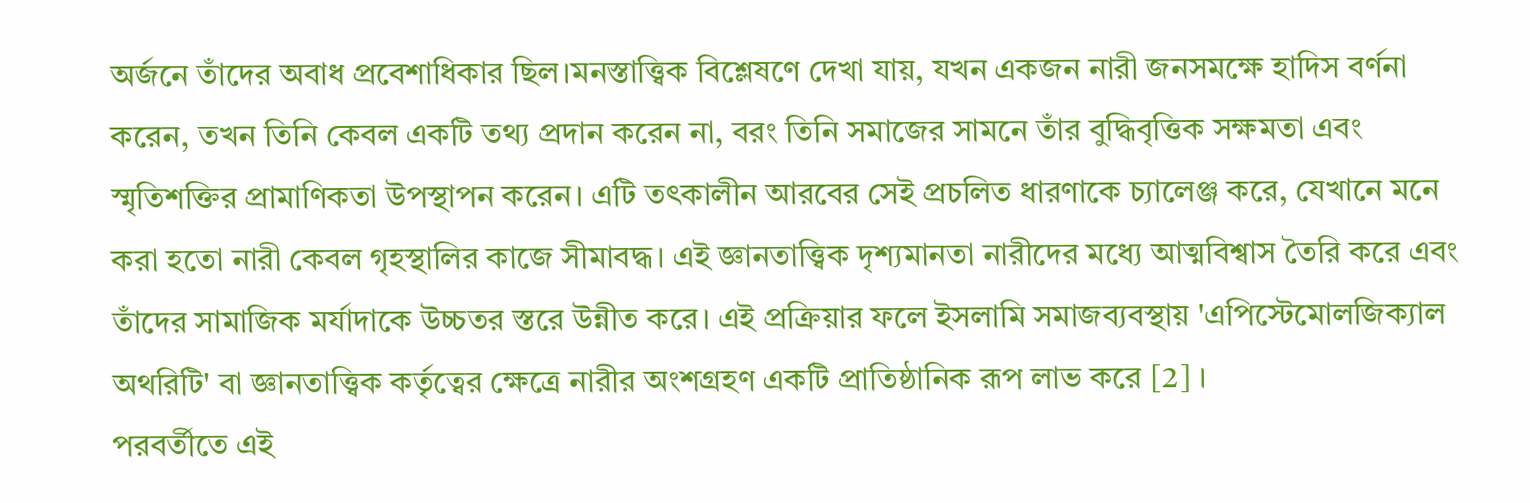অর্জনে তাঁদের অবাধ প্রবেশাধিকার ছিল।মনস্তাত্ত্বিক বিশ্লেষণে দেখা যায়, যখন একজন নারী জনসমক্ষে হাদিস বর্ণনা করেন, তখন তিনি কেবল একটি তথ্য প্রদান করেন না, বরং তিনি সমাজের সামনে তাঁর বুদ্ধিবৃত্তিক সক্ষমতা এবং স্মৃতিশক্তির প্রামাণিকতা উপস্থাপন করেন। এটি তৎকালীন আরবের সেই প্রচলিত ধারণাকে চ্যালেঞ্জ করে, যেখানে মনে করা হতো নারী কেবল গৃহস্থালির কাজে সীমাবদ্ধ। এই জ্ঞানতাত্ত্বিক দৃশ্যমানতা নারীদের মধ্যে আত্মবিশ্বাস তৈরি করে এবং তাঁদের সামাজিক মর্যাদাকে উচ্চতর স্তরে উন্নীত করে। এই প্রক্রিয়ার ফলে ইসলামি সমাজব্যবস্থায় 'এপিস্টেমোলজিক্যাল অথরিটি' বা জ্ঞানতাত্ত্বিক কর্তৃত্বের ক্ষেত্রে নারীর অংশগ্রহণ একটি প্রাতিষ্ঠানিক রূপ লাভ করে [2] ।
পরবর্তীতে এই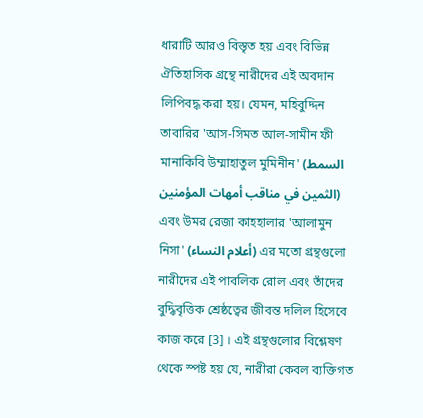ধারাটি আরও বিস্তৃত হয় এবং বিভিন্ন ঐতিহাসিক গ্রন্থে নারীদের এই অবদান লিপিবদ্ধ করা হয়। যেমন, মহিবুদ্দিন তাবারির 'আস-সিমত আল-সামীন ফী মানাকিবি উম্মাহাতুল মুমিনীন' (السمط الثمين في مناقب أمهات المؤمنين) এবং উমর রেজা কাহহালার 'আলামুন নিসা' (أعلام النساء) এর মতো গ্রন্থগুলো নারীদের এই পাবলিক রোল এবং তাঁদের বুদ্ধিবৃত্তিক শ্রেষ্ঠত্বের জীবন্ত দলিল হিসেবে কাজ করে [3] । এই গ্রন্থগুলোর বিশ্লেষণ থেকে স্পষ্ট হয় যে, নারীরা কেবল ব্যক্তিগত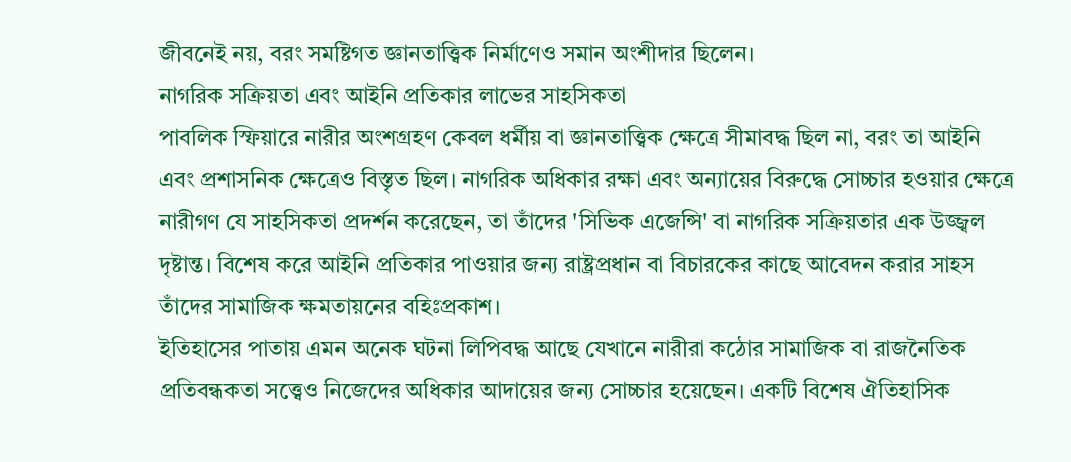জীবনেই নয়, বরং সমষ্টিগত জ্ঞানতাত্ত্বিক নির্মাণেও সমান অংশীদার ছিলেন।
নাগরিক সক্রিয়তা এবং আইনি প্রতিকার লাভের সাহসিকতা
পাবলিক স্ফিয়ারে নারীর অংশগ্রহণ কেবল ধর্মীয় বা জ্ঞানতাত্ত্বিক ক্ষেত্রে সীমাবদ্ধ ছিল না, বরং তা আইনি এবং প্রশাসনিক ক্ষেত্রেও বিস্তৃত ছিল। নাগরিক অধিকার রক্ষা এবং অন্যায়ের বিরুদ্ধে সোচ্চার হওয়ার ক্ষেত্রে নারীগণ যে সাহসিকতা প্রদর্শন করেছেন, তা তাঁদের 'সিভিক এজেন্সি' বা নাগরিক সক্রিয়তার এক উজ্জ্বল দৃষ্টান্ত। বিশেষ করে আইনি প্রতিকার পাওয়ার জন্য রাষ্ট্রপ্রধান বা বিচারকের কাছে আবেদন করার সাহস তাঁদের সামাজিক ক্ষমতায়নের বহিঃপ্রকাশ।
ইতিহাসের পাতায় এমন অনেক ঘটনা লিপিবদ্ধ আছে যেখানে নারীরা কঠোর সামাজিক বা রাজনৈতিক প্রতিবন্ধকতা সত্ত্বেও নিজেদের অধিকার আদায়ের জন্য সোচ্চার হয়েছেন। একটি বিশেষ ঐতিহাসিক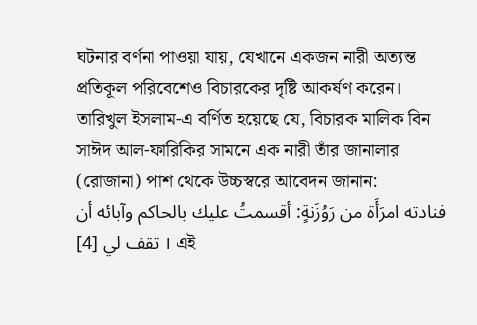ঘটনার বর্ণনা পাওয়া যায়, যেখানে একজন নারী অত্যন্ত প্রতিকূল পরিবেশেও বিচারকের দৃষ্টি আকর্ষণ করেন। তারিখুল ইসলাম-এ বর্ণিত হয়েছে যে, বিচারক মালিক বিন সাঈদ আল-ফারিকির সামনে এক নারী তাঁর জানালার (রোজানা) পাশ থেকে উচ্চস্বরে আবেদন জানান:
فنادته امرَأَة من رَوُزَنةٍ: أقسمتُ عليك بالحاكم وآبائه أن تقف لي [4] । এই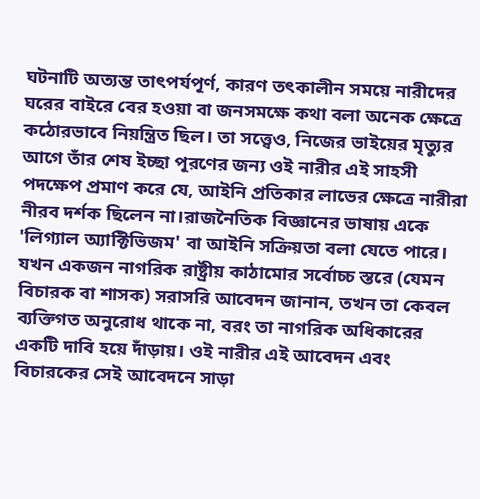ঘটনাটি অত্যন্ত তাৎপর্যপূর্ণ, কারণ তৎকালীন সময়ে নারীদের ঘরের বাইরে বের হওয়া বা জনসমক্ষে কথা বলা অনেক ক্ষেত্রে কঠোরভাবে নিয়ন্ত্রিত ছিল। তা সত্ত্বেও, নিজের ভাইয়ের মৃত্যুর আগে তাঁর শেষ ইচ্ছা পূরণের জন্য ওই নারীর এই সাহসী পদক্ষেপ প্রমাণ করে যে, আইনি প্রতিকার লাভের ক্ষেত্রে নারীরা নীরব দর্শক ছিলেন না।রাজনৈতিক বিজ্ঞানের ভাষায় একে 'লিগ্যাল অ্যাক্টিভিজম' বা আইনি সক্রিয়তা বলা যেতে পারে। যখন একজন নাগরিক রাষ্ট্রীয় কাঠামোর সর্বোচ্চ স্তরে (যেমন বিচারক বা শাসক) সরাসরি আবেদন জানান, তখন তা কেবল ব্যক্তিগত অনুরোধ থাকে না, বরং তা নাগরিক অধিকারের একটি দাবি হয়ে দাঁড়ায়। ওই নারীর এই আবেদন এবং বিচারকের সেই আবেদনে সাড়া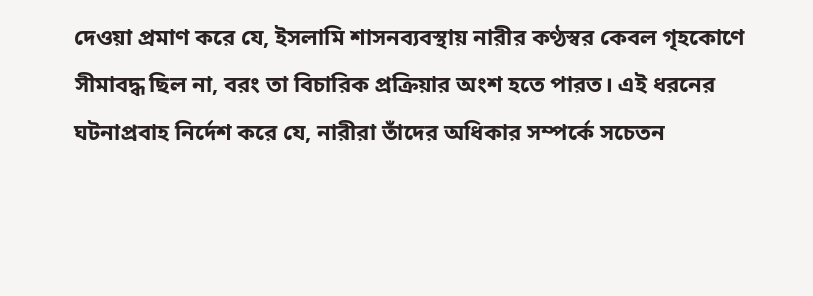দেওয়া প্রমাণ করে যে, ইসলামি শাসনব্যবস্থায় নারীর কণ্ঠস্বর কেবল গৃহকোণে সীমাবদ্ধ ছিল না, বরং তা বিচারিক প্রক্রিয়ার অংশ হতে পারত। এই ধরনের ঘটনাপ্রবাহ নির্দেশ করে যে, নারীরা তাঁদের অধিকার সম্পর্কে সচেতন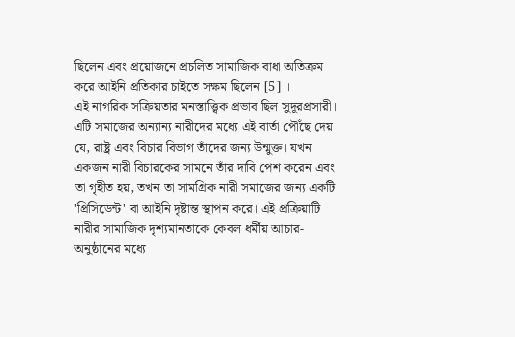ছিলেন এবং প্রয়োজনে প্রচলিত সামাজিক বাধা অতিক্রম করে আইনি প্রতিকার চাইতে সক্ষম ছিলেন [5] ।
এই নাগরিক সক্রিয়তার মনস্তাত্ত্বিক প্রভাব ছিল সুদূরপ্রসারী। এটি সমাজের অন্যান্য নারীদের মধ্যে এই বার্তা পৌঁছে দেয় যে, রাষ্ট্র এবং বিচার বিভাগ তাঁদের জন্য উন্মুক্ত। যখন একজন নারী বিচারকের সামনে তাঁর দাবি পেশ করেন এবং তা গৃহীত হয়, তখন তা সামগ্রিক নারী সমাজের জন্য একটি 'প্রিসিডেন্ট' বা আইনি দৃষ্টান্ত স্থাপন করে। এই প্রক্রিয়াটি নারীর সামাজিক দৃশ্যমানতাকে কেবল ধর্মীয় আচার-অনুষ্ঠানের মধ্যে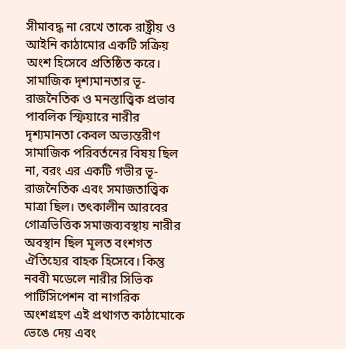সীমাবদ্ধ না রেখে তাকে রাষ্ট্রীয় ও আইনি কাঠামোর একটি সক্রিয় অংশ হিসেবে প্রতিষ্ঠিত করে।
সামাজিক দৃশ্যমানতার ভূ-রাজনৈতিক ও মনস্তাত্ত্বিক প্রভাব
পাবলিক স্ফিয়ারে নারীর দৃশ্যমানতা কেবল অভ্যন্তরীণ সামাজিক পরিবর্তনের বিষয় ছিল না, বরং এর একটি গভীর ভূ-রাজনৈতিক এবং সমাজতাত্ত্বিক মাত্রা ছিল। তৎকালীন আরবের গোত্রভিত্তিক সমাজব্যবস্থায় নারীর অবস্থান ছিল মূলত বংশগত ঐতিহ্যের বাহক হিসেবে। কিন্তু নববী মডেলে নারীর সিভিক পার্টিসিপেশন বা নাগরিক অংশগ্রহণ এই প্রথাগত কাঠামোকে ভেঙে দেয় এবং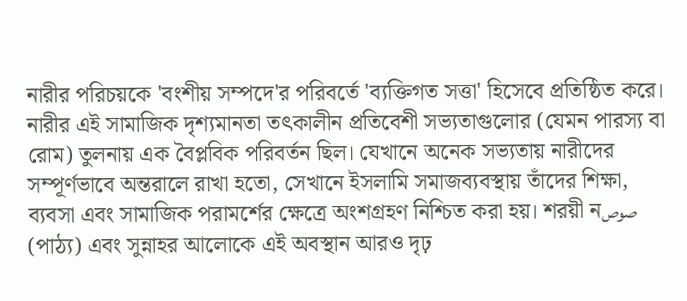নারীর পরিচয়কে 'বংশীয় সম্পদে'র পরিবর্তে 'ব্যক্তিগত সত্তা' হিসেবে প্রতিষ্ঠিত করে।
নারীর এই সামাজিক দৃশ্যমানতা তৎকালীন প্রতিবেশী সভ্যতাগুলোর (যেমন পারস্য বা রোম) তুলনায় এক বৈপ্লবিক পরিবর্তন ছিল। যেখানে অনেক সভ্যতায় নারীদের সম্পূর্ণভাবে অন্তরালে রাখা হতো, সেখানে ইসলামি সমাজব্যবস্থায় তাঁদের শিক্ষা, ব্যবসা এবং সামাজিক পরামর্শের ক্ষেত্রে অংশগ্রহণ নিশ্চিত করা হয়। শরয়ী নصوص (পাঠ্য) এবং সুন্নাহর আলোকে এই অবস্থান আরও দৃঢ়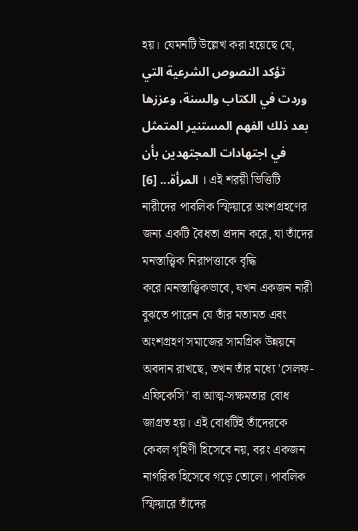হয়। যেমনটি উল্লেখ করা হয়েছে যে,
تؤكد النصوص الشرعية التي وردت في الكتاب والسنة، وعززها بعد ذلك الفهم المستنير المتمثل في اجتهادات المجتهدين بأن المرأة... [6] । এই শরয়ী ভিত্তিটি নারীদের পাবলিক স্ফিয়ারে অংশগ্রহণের জন্য একটি বৈধতা প্রদান করে, যা তাঁদের মনস্তাত্ত্বিক নিরাপত্তাকে বৃদ্ধি করে।মনস্তাত্ত্বিকভাবে, যখন একজন নারী বুঝতে পারেন যে তাঁর মতামত এবং অংশগ্রহণ সমাজের সামগ্রিক উন্নয়নে অবদান রাখছে, তখন তাঁর মধ্যে 'সেলফ-এফিকেসি' বা আত্ম-সক্ষমতার বোধ জাগ্রত হয়। এই বোধটিই তাঁদেরকে কেবল গৃহিণী হিসেবে নয়, বরং একজন নাগরিক হিসেবে গড়ে তোলে। পাবলিক স্ফিয়ারে তাঁদের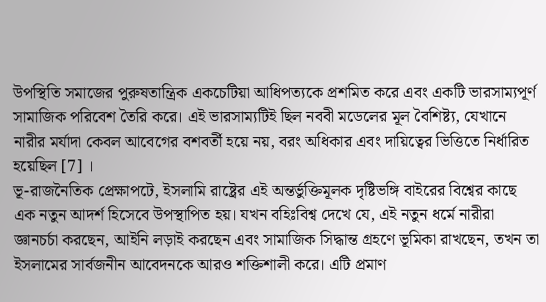উপস্থিতি সমাজের পুরুষতান্ত্রিক একচেটিয়া আধিপত্যকে প্রশমিত করে এবং একটি ভারসাম্যপূর্ণ সামাজিক পরিবেশ তৈরি করে। এই ভারসাম্যটিই ছিল নববী মডেলের মূল বৈশিষ্ট্য, যেখানে নারীর মর্যাদা কেবল আবেগের বশবর্তী হয়ে নয়, বরং অধিকার এবং দায়িত্বের ভিত্তিতে নির্ধারিত হয়েছিল [7] ।
ভূ-রাজনৈতিক প্রেক্ষাপটে, ইসলামি রাষ্ট্রের এই অন্তর্ভুক্তিমূলক দৃষ্টিভঙ্গি বাইরের বিশ্বের কাছে এক নতুন আদর্শ হিসেবে উপস্থাপিত হয়। যখন বহিঃবিশ্ব দেখে যে, এই নতুন ধর্মে নারীরা জ্ঞানচর্চা করছেন, আইনি লড়াই করছেন এবং সামাজিক সিদ্ধান্ত গ্রহণে ভূমিকা রাখছেন, তখন তা ইসলামের সার্বজনীন আবেদনকে আরও শক্তিশালী করে। এটি প্রমাণ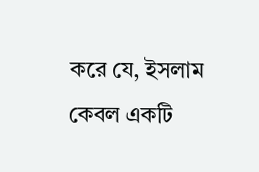করে যে, ইসলাম কেবল একটি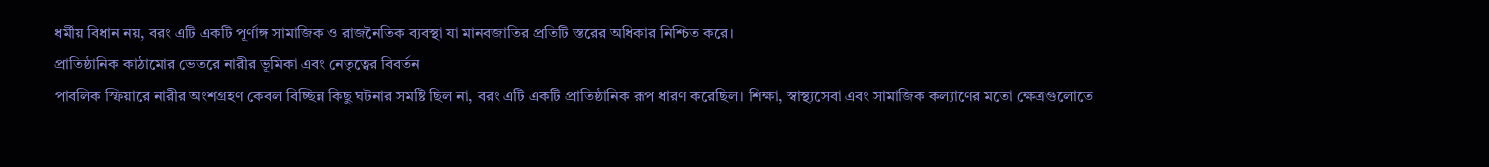ধর্মীয় বিধান নয়, বরং এটি একটি পূর্ণাঙ্গ সামাজিক ও রাজনৈতিক ব্যবস্থা যা মানবজাতির প্রতিটি স্তরের অধিকার নিশ্চিত করে।
প্রাতিষ্ঠানিক কাঠামোর ভেতরে নারীর ভূমিকা এবং নেতৃত্বের বিবর্তন
পাবলিক স্ফিয়ারে নারীর অংশগ্রহণ কেবল বিচ্ছিন্ন কিছু ঘটনার সমষ্টি ছিল না, বরং এটি একটি প্রাতিষ্ঠানিক রূপ ধারণ করেছিল। শিক্ষা, স্বাস্থ্যসেবা এবং সামাজিক কল্যাণের মতো ক্ষেত্রগুলোতে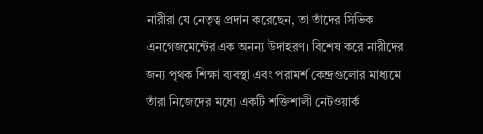নারীরা যে নেতৃত্ব প্রদান করেছেন, তা তাঁদের সিভিক এনগেজমেন্টের এক অনন্য উদাহরণ। বিশেষ করে নারীদের জন্য পৃথক শিক্ষা ব্যবস্থা এবং পরামর্শ কেন্দ্রগুলোর মাধ্যমে তাঁরা নিজেদের মধ্যে একটি শক্তিশালী নেটওয়ার্ক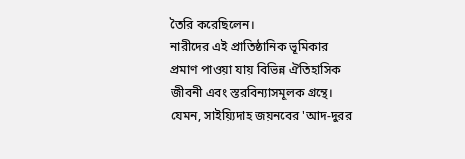তৈরি করেছিলেন।
নারীদের এই প্রাতিষ্ঠানিক ভূমিকার প্রমাণ পাওয়া যায় বিভিন্ন ঐতিহাসিক জীবনী এবং স্তরবিন্যাসমূলক গ্রন্থে। যেমন, সাইয়্যিদাহ জয়নবের 'আদ-দুরর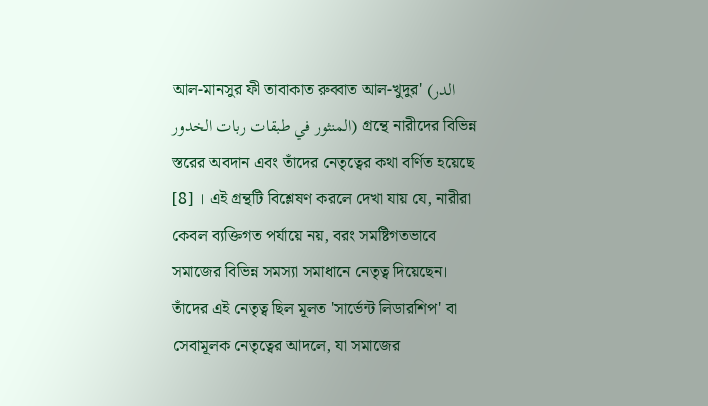আল-মানসুর ফী তাবাকাত রুব্বাত আল-খুদুর' (الدر المنثور في طبقات ربات الخدور) গ্রন্থে নারীদের বিভিন্ন স্তরের অবদান এবং তাঁদের নেতৃত্বের কথা বর্ণিত হয়েছে [8] । এই গ্রন্থটি বিশ্লেষণ করলে দেখা যায় যে, নারীরা কেবল ব্যক্তিগত পর্যায়ে নয়, বরং সমষ্টিগতভাবে সমাজের বিভিন্ন সমস্যা সমাধানে নেতৃত্ব দিয়েছেন। তাঁদের এই নেতৃত্ব ছিল মূলত 'সার্ভেন্ট লিডারশিপ' বা সেবামূলক নেতৃত্বের আদলে, যা সমাজের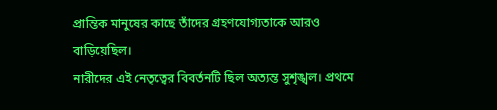প্রান্তিক মানুষের কাছে তাঁদের গ্রহণযোগ্যতাকে আরও বাড়িয়েছিল।
নারীদের এই নেতৃত্বের বিবর্তনটি ছিল অত্যন্ত সুশৃঙ্খল। প্রথমে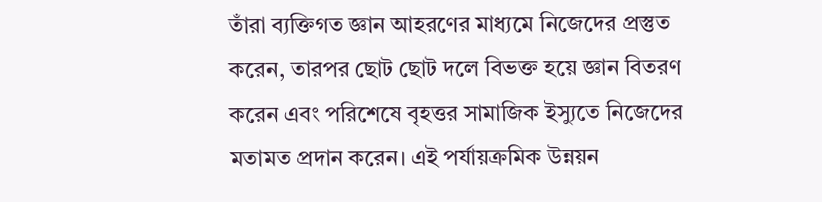তাঁরা ব্যক্তিগত জ্ঞান আহরণের মাধ্যমে নিজেদের প্রস্তুত করেন, তারপর ছোট ছোট দলে বিভক্ত হয়ে জ্ঞান বিতরণ করেন এবং পরিশেষে বৃহত্তর সামাজিক ইস্যুতে নিজেদের মতামত প্রদান করেন। এই পর্যায়ক্রমিক উন্নয়ন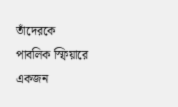তাঁদেরকে পাবলিক স্ফিয়ারে একজন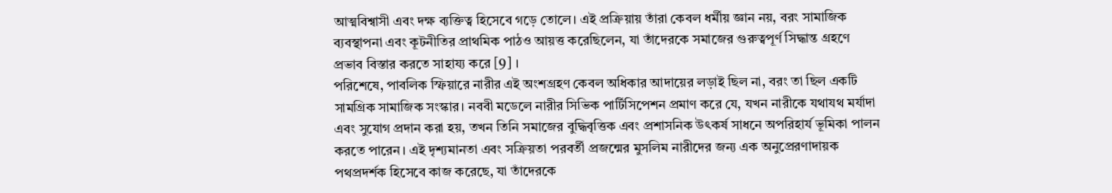আত্মবিশ্বাসী এবং দক্ষ ব্যক্তিত্ব হিসেবে গড়ে তোলে। এই প্রক্রিয়ায় তাঁরা কেবল ধর্মীয় জ্ঞান নয়, বরং সামাজিক ব্যবস্থাপনা এবং কূটনীতির প্রাথমিক পাঠও আয়ত্ত করেছিলেন, যা তাঁদেরকে সমাজের গুরুত্বপূর্ণ সিদ্ধান্ত গ্রহণে প্রভাব বিস্তার করতে সাহায্য করে [9] ।
পরিশেষে, পাবলিক স্ফিয়ারে নারীর এই অংশগ্রহণ কেবল অধিকার আদায়ের লড়াই ছিল না, বরং তা ছিল একটি সামগ্রিক সামাজিক সংস্কার। নববী মডেলে নারীর সিভিক পার্টিসিপেশন প্রমাণ করে যে, যখন নারীকে যথাযথ মর্যাদা এবং সুযোগ প্রদান করা হয়, তখন তিনি সমাজের বুদ্ধিবৃত্তিক এবং প্রশাসনিক উৎকর্ষ সাধনে অপরিহার্য ভূমিকা পালন করতে পারেন। এই দৃশ্যমানতা এবং সক্রিয়তা পরবর্তী প্রজন্মের মুসলিম নারীদের জন্য এক অনুপ্রেরণাদায়ক পথপ্রদর্শক হিসেবে কাজ করেছে, যা তাঁদেরকে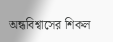অন্ধবিশ্বাসের শিকল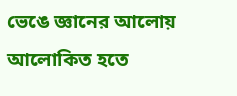ভেঙে জ্ঞানের আলোয় আলোকিত হতে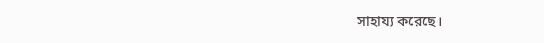সাহায্য করেছে।